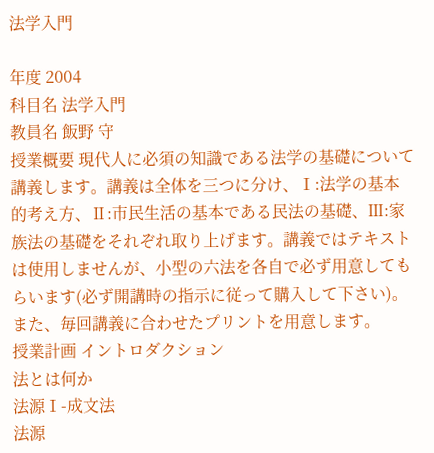法学入門

年度 2004
科目名 法学入門
教員名 飯野 守
授業概要 現代人に必須の知識である法学の基礎について講義します。講義は全体を三つに分け、Ⅰ:法学の基本的考え方、Ⅱ:市民生活の基本である民法の基礎、Ⅲ:家族法の基礎をそれぞれ取り上げます。講義ではテキストは使用しませんが、小型の六法を各自で必ず用意してもらいます(必ず開講時の指示に従って購入して下さい)。また、毎回講義に合わせたプリントを用意します。
授業計画 イントロダクション
法とは何か
法源Ⅰ-成文法
法源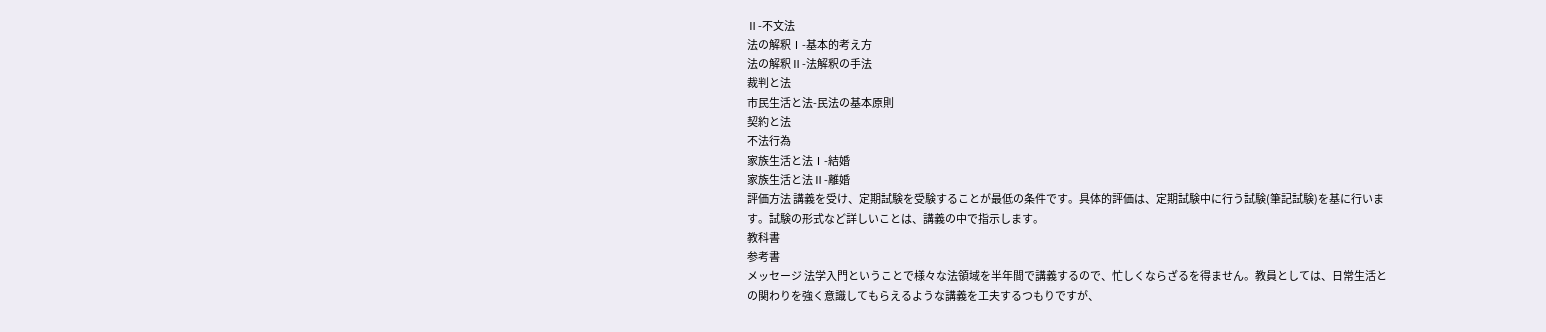Ⅱ-不文法
法の解釈Ⅰ-基本的考え方
法の解釈Ⅱ-法解釈の手法
裁判と法
市民生活と法-民法の基本原則
契約と法
不法行為
家族生活と法Ⅰ-結婚
家族生活と法Ⅱ-離婚
評価方法 講義を受け、定期試験を受験することが最低の条件です。具体的評価は、定期試験中に行う試験(筆記試験)を基に行います。試験の形式など詳しいことは、講義の中で指示します。
教科書
参考書
メッセージ 法学入門ということで様々な法領域を半年間で講義するので、忙しくならざるを得ません。教員としては、日常生活との関わりを強く意識してもらえるような講義を工夫するつもりですが、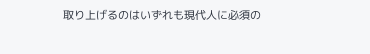取り上げるのはいずれも現代人に必須の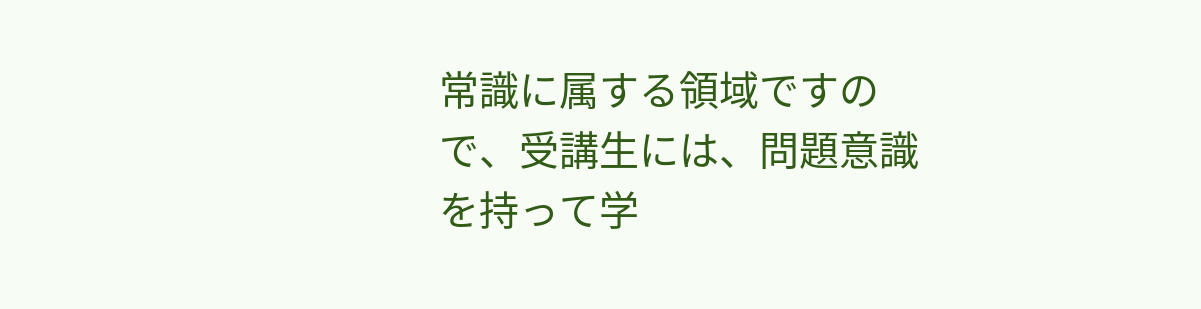常識に属する領域ですので、受講生には、問題意識を持って学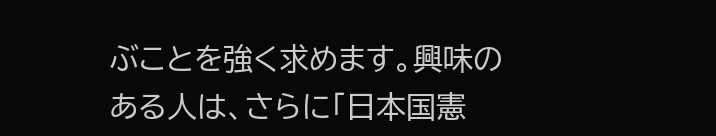ぶことを強く求めます。興味のある人は、さらに「日本国憲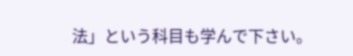法」という科目も学んで下さい。